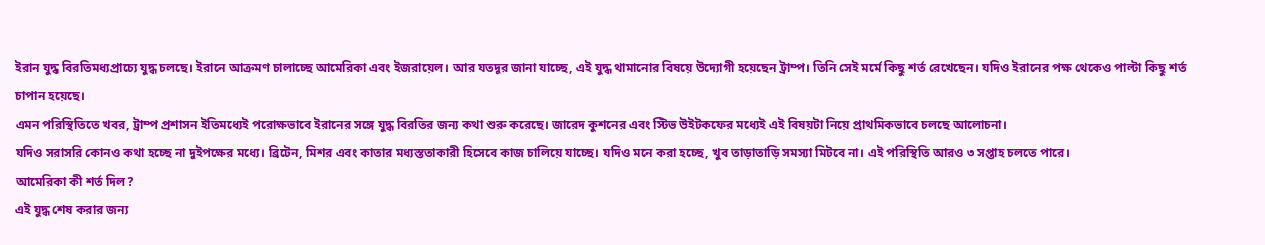ইরান যুদ্ধ বিরতিমধ্যপ্রাচ্যে যুদ্ধ চলছে। ইরানে আক্রমণ চালাচ্ছে আমেরিকা এবং ইজরায়েল। আর যতদূর জানা যাচ্ছে, এই যুদ্ধ থামানোর বিষয়ে উদ্যোগী হয়েছেন ট্রাম্প। তিনি সেই মর্মে কিছু শর্ত রেখেছেন। যদিও ইরানের পক্ষ থেকেও পাল্টা কিছু শর্ত চাপান হয়েছে।
এমন পরিস্থিতিতে খবর, ট্রাম্প প্রশাসন ইতিমধ্যেই পরোক্ষভাবে ইরানের সঙ্গে যুদ্ধ বিরতির জন্য কথা শুরু করেছে। জারেদ কুশনের এবং স্টিভ উইটকফের মধ্যেই এই বিষয়টা নিয়ে প্রাথমিকভাবে চলছে আলোচনা।
যদিও সরাসরি কোনও কথা হচ্ছে না দুইপক্ষের মধ্যে। ব্রিটেন, মিশর এবং কাতার মধ্যস্ততাকারী হিসেবে কাজ চালিয়ে যাচ্ছে। যদিও মনে করা হচ্ছে, খুব তাড়াতাড়ি সমস্যা মিটবে না। এই পরিস্থিতি আরও ৩ সপ্তাহ চলতে পারে।
আমেরিকা কী শর্ত দিল?
এই যুদ্ধ শেষ করার জন্য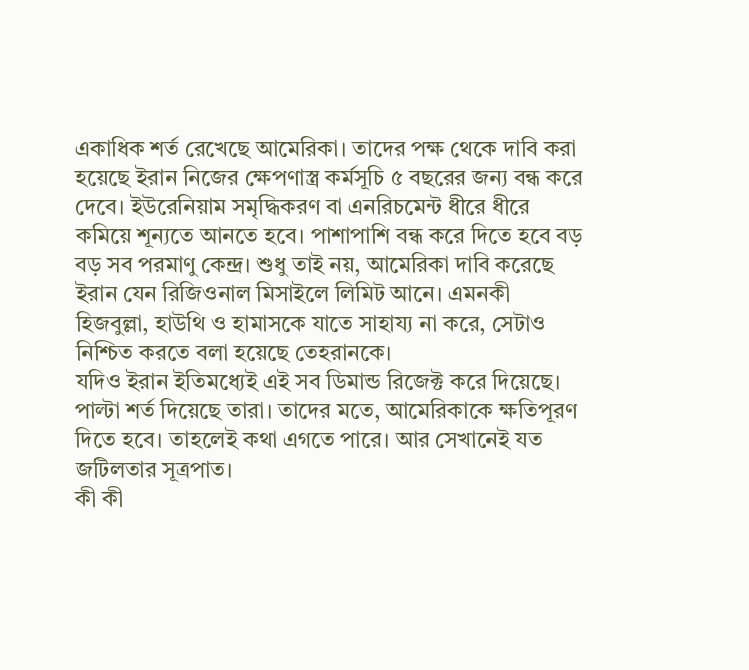একাধিক শর্ত রেখেছে আমেরিকা। তাদের পক্ষ থেকে দাবি করা হয়েছে ইরান নিজের ক্ষেপণাস্ত্র কর্মসূচি ৫ বছরের জন্য বন্ধ করে দেবে। ইউরেনিয়াম সমৃদ্ধিকরণ বা এনরিচমেন্ট ধীরে ধীরে কমিয়ে শূন্যতে আনতে হবে। পাশাপাশি বন্ধ করে দিতে হবে বড় বড় সব পরমাণু কেন্দ্র। শুধু তাই নয়, আমেরিকা দাবি করেছে ইরান যেন রিজিওনাল মিসাইলে লিমিট আনে। এমনকী হিজবুল্লা, হাউথি ও হামাসকে যাতে সাহায্য না করে, সেটাও নিশ্চিত করতে বলা হয়েছে তেহরানকে।
যদিও ইরান ইতিমধ্যেই এই সব ডিমান্ড রিজেক্ট করে দিয়েছে। পাল্টা শর্ত দিয়েছে তারা। তাদের মতে, আমেরিকাকে ক্ষতিপূরণ দিতে হবে। তাহলেই কথা এগতে পারে। আর সেখানেই যত জটিলতার সূত্রপাত।
কী কী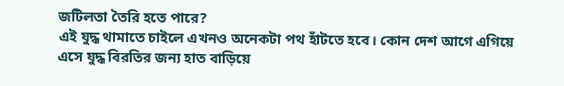জটিলতা তৈরি হতে পারে?
এই যুদ্ধ থামাতে চাইলে এখনও অনেকটা পথ হাঁটতে হবে। কোন দেশ আগে এগিয়ে এসে যুদ্ধ বিরতির জন্য হাত বাড়িয়ে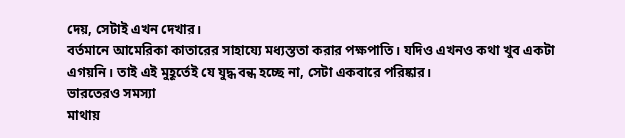দেয়, সেটাই এখন দেখার।
বর্তমানে আমেরিকা কাতারের সাহায্যে মধ্যস্ততা করার পক্ষপাতি। যদিও এখনও কথা খুব একটা এগয়নি। তাই এই মুহূর্তেই যে যুদ্ধ বন্ধ হচ্ছে না, সেটা একবারে পরিষ্কার।
ভারতেরও সমস্যা
মাথায়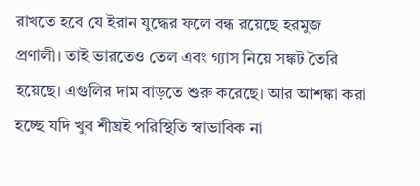রাখতে হবে যে ইরান যুদ্ধের ফলে বন্ধ রয়েছে হরমুজ প্রণালী। তাই ভারতেও তেল এবং গ্যাস নিয়ে সঙ্কট তৈরি হয়েছে। এগুলির দাম বাড়তে শুরু করেছে। আর আশঙ্কা করা হচ্ছে যদি খুব শীঘ্রই পরিস্থিতি স্বাভাবিক না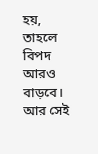হয়, তাহলে বিপদ আরও বাড়বে। আর সেই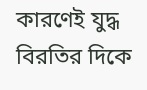কারণেই যুদ্ধ বিরতির দিকে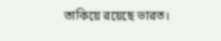তাকিয়ে রয়েছে ভারত।